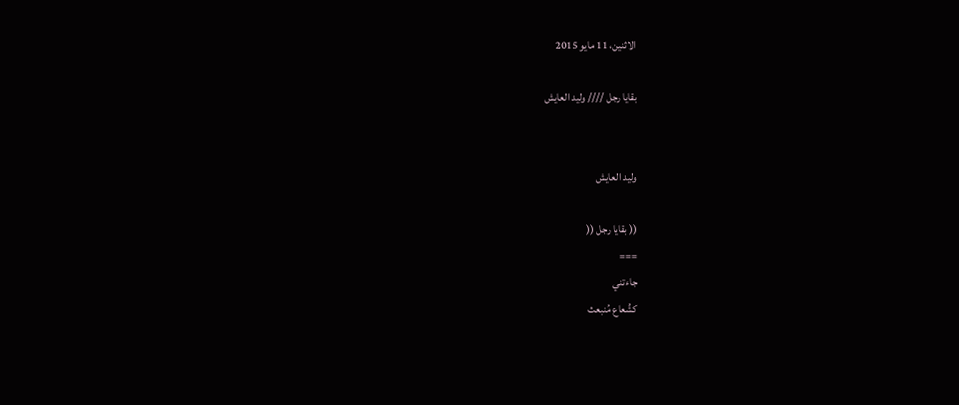الاثنين، 11 مايو 2015

بقايا رجل //// وليد العايش


وليد العايش

(( بقايا رجل ((
===
جاءتني
كشُعاع مُنبعث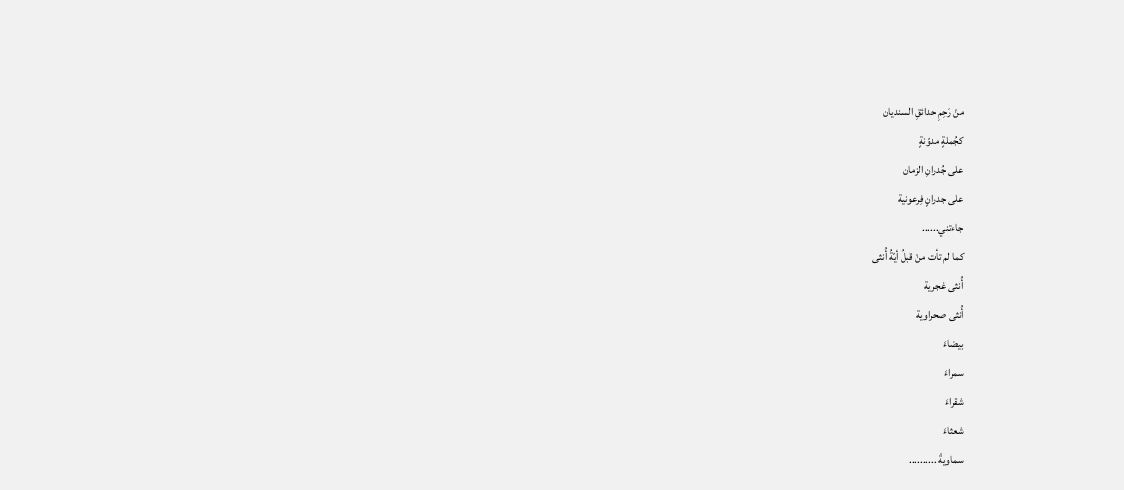منْ رَحِمِ حدائقِ السنديان
كجُملةٍ مدوّنةٍ
على جُدرانِ الزمان
على جدرانٍ فِرعونية
جاءتني......
كما لم تأت منْ قبلُ أيّةُ أُنثى
أُنثى غجرية
أُنثى صحراوية
بيضاءَ
سمراءَ
شقراءَ
شعثاءَ
سماويةْ ..........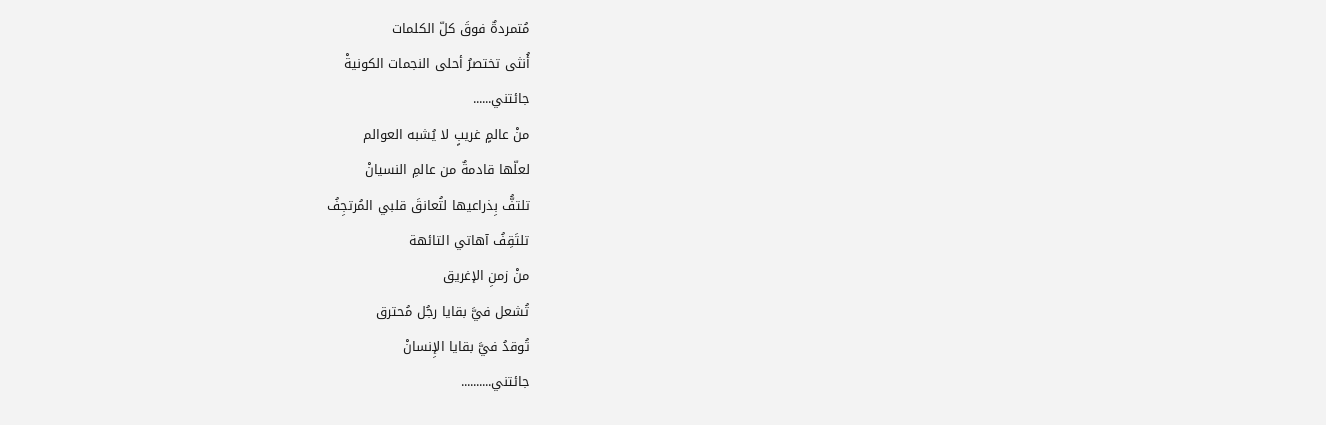مُتمردةٌ فوقَ كلّ الكلمات
أُنثى تختصرُ أحلى النجمات الكونيةْ
جائتني......
منْ عالمٍ غريبٍ لا يُشبه العوالم
لعلّها قادمةٌ من عالمِ النسيانْ
تلتفُّ بِذراعيها لتُعانقَ قلبي المُرتجِفُ
تلتَقِفُ آهاتي التائهة
منْ زمنِ الإغريق
تُشعل فيَّ بقايا رجُل مُحترق
تُوقدُ فيَّ بقايا الإِنسانْ
جائتني..........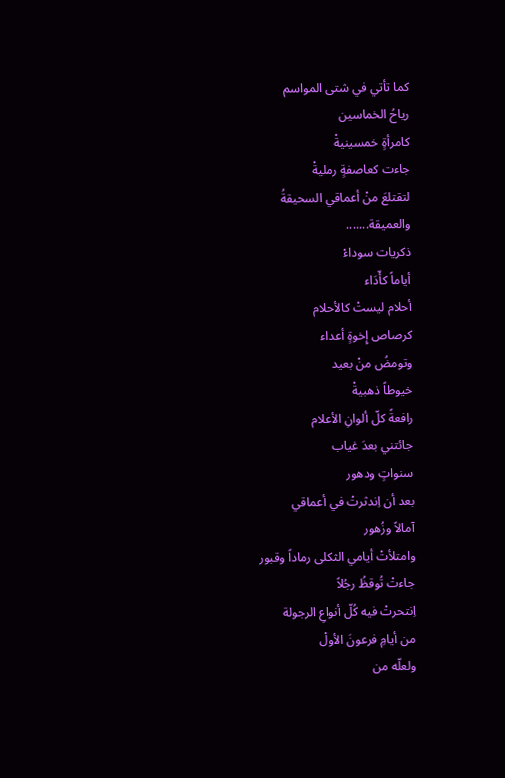كما تأتي في شتى المواسم
رياحُ الخماسين
كامرأةٍ خمسينيةْ
جاءت كعاصفةٍ رمليةْ
لتقتلعَ منْ أعماقي السحيقةُ
والعميقة.......
ذكريات سوداءْ
أياماً كأّدَاء
أحلام ليستْ كالأحلام
كرصاص إِخوةٍ أعداء
وتومضُ منْ بعيد
خيوطاً ذهبيةْ
رافعةً كلّ ألوانِ الأعلام
جائتني بعدَ غياب
سنواتٍ ودهور
بعد أن اِندثرتْ في أعماقي
آمالاً وزُهور
وامتلأتْ أيامي الثكلى رماداً وقبور
جاءتْ تُوقظُ رجُلاً
اِنتحرتْ فيه كُلّ أنواعِ الرجولة
من أيامِ فرعونَ الأولْ
ولعلّه من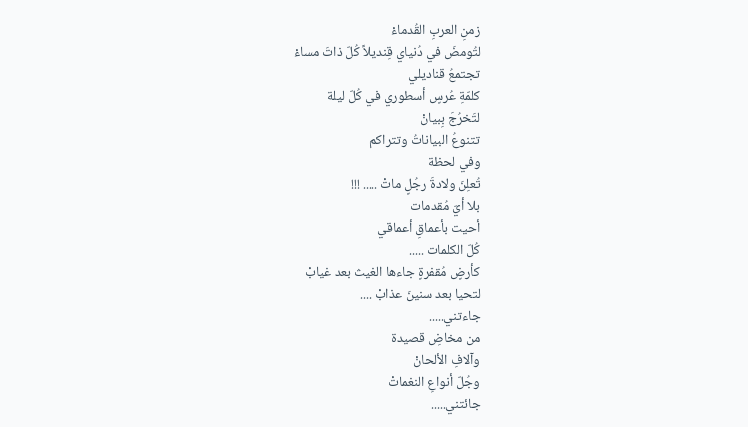زمنِ العربِ القُدماءْ
لتُومضَ في دُنياي قِنديلاً كُلّ ذاتَ مساءْ
تجتمعُ قناديلي
كلمّةِ عُرسٍ أسطوري في كُلّ ليلة
لتَخرُجَ بِبيانْ
تتنوعُ البياناتُ وتتراكم
وفي لحظة
تُعلِنَ ولادةَ رجُلٍ ماتْ ..... !!!
بلا أيّ مُقدمات
أحيت بأعماقِ أعماقي
كُلّ الكلمات .....
كأرضٍ مُقفرةٍ جاءها الغيث بعد غيابْ
لتحيا بعد سنينَ عذابْ ....
جاءتني.....
من مخاضِ قصيدة
وآلافِ الألحانْ
وجُلّ أنواعِ النغماتْ
جائتني.....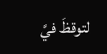لتوقظَ فيَّ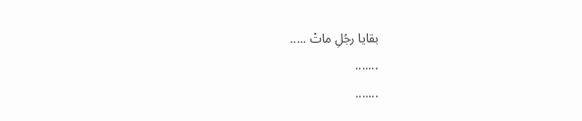بقايا رجُلِ ماتْ .....
.......
.......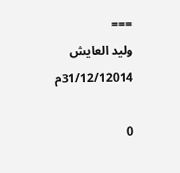===
وليد العايش
31/12/12014م

0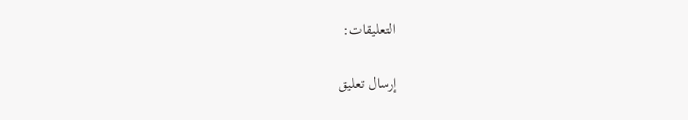التعليقات:

إرسال تعليق